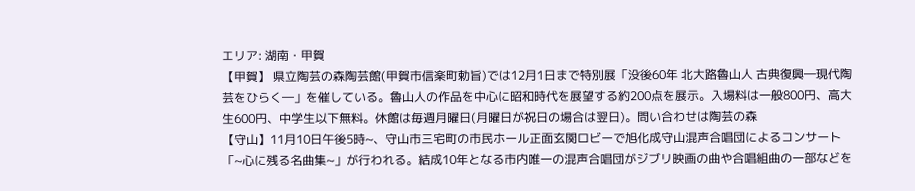エリア: 湖南・甲賀
【甲賀】 県立陶芸の森陶芸館(甲賀市信楽町勅旨)では12月1日まで特別展「没後60年 北大路魯山人 古典復興―現代陶芸をひらく―」を催している。魯山人の作品を中心に昭和時代を展望する約200点を展示。入場料は一般800円、高大生600円、中学生以下無料。休館は毎週月曜日(月曜日が祝日の場合は翌日)。問い合わせは陶芸の森
【守山】11月10日午後5時~、守山市三宅町の市民ホール正面玄関ロビーで旭化成守山混声合唱団によるコンサート「~心に残る名曲集~」が行われる。結成10年となる市内唯一の混声合唱団がジブリ映画の曲や合唱組曲の一部などを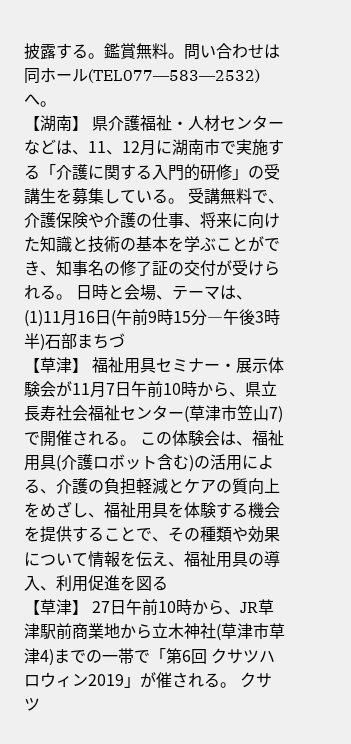披露する。鑑賞無料。問い合わせは同ホール(TEL077―583―2532)へ。
【湖南】 県介護福祉・人材センターなどは、11、12月に湖南市で実施する「介護に関する入門的研修」の受講生を募集している。 受講無料で、介護保険や介護の仕事、将来に向けた知識と技術の基本を学ぶことができ、知事名の修了証の交付が受けられる。 日時と会場、テーマは、(1)11月16日(午前9時15分―午後3時半)石部まちづ
【草津】 福祉用具セミナー・展示体験会が11月7日午前10時から、県立長寿社会福祉センター(草津市笠山7)で開催される。 この体験会は、福祉用具(介護ロボット含む)の活用による、介護の負担軽減とケアの質向上をめざし、福祉用具を体験する機会を提供することで、その種類や効果について情報を伝え、福祉用具の導入、利用促進を図る
【草津】 27日午前10時から、JR草津駅前商業地から立木神社(草津市草津4)までの一帯で「第6回 クサツハロウィン2019」が催される。 クサツ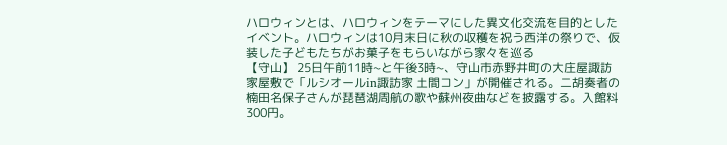ハロウィンとは、ハロウィンをテーマにした異文化交流を目的としたイベント。ハロウィンは10月末日に秋の収穫を祝う西洋の祭りで、仮装した子どもたちがお菓子をもらいながら家々を巡る
【守山】 25日午前11時~と午後3時~、守山市赤野井町の大庄屋諏訪家屋敷で「ルシオールin諏訪家 土間コン」が開催される。二胡奏者の楠田名保子さんが琵琶湖周航の歌や蘇州夜曲などを披露する。入館料300円。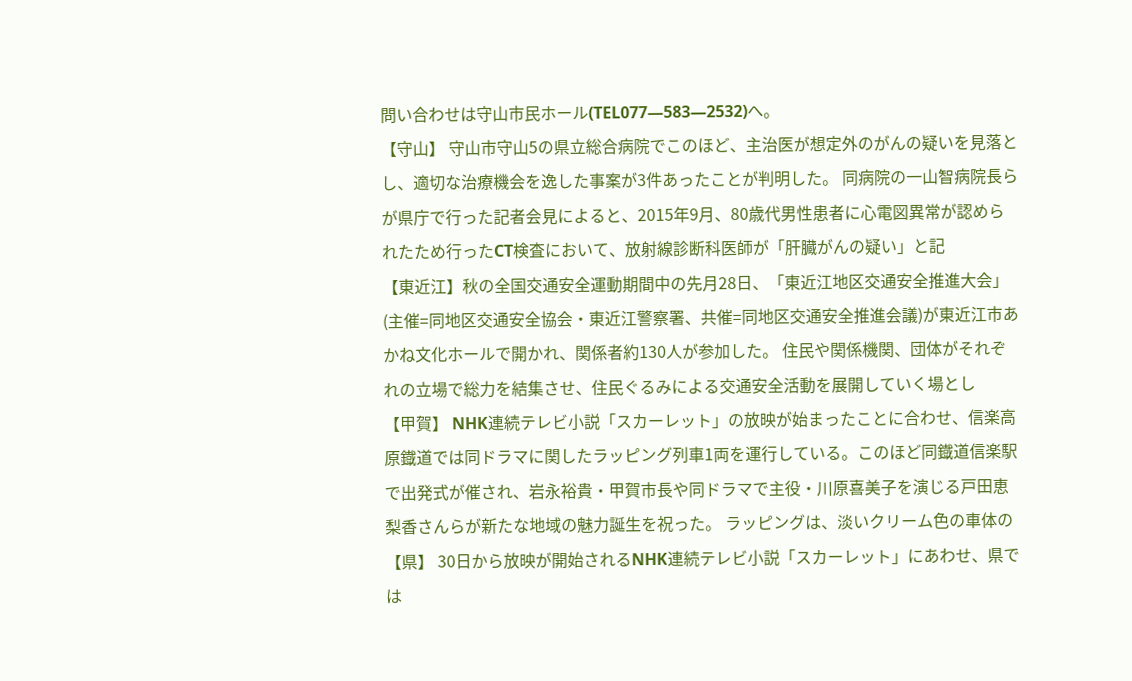問い合わせは守山市民ホール(TEL077―583―2532)へ。
【守山】 守山市守山5の県立総合病院でこのほど、主治医が想定外のがんの疑いを見落とし、適切な治療機会を逸した事案が3件あったことが判明した。 同病院の一山智病院長らが県庁で行った記者会見によると、2015年9月、80歳代男性患者に心電図異常が認められたため行ったCT検査において、放射線診断科医師が「肝臓がんの疑い」と記
【東近江】秋の全国交通安全運動期間中の先月28日、「東近江地区交通安全推進大会」(主催=同地区交通安全協会・東近江警察署、共催=同地区交通安全推進会議)が東近江市あかね文化ホールで開かれ、関係者約130人が参加した。 住民や関係機関、団体がそれぞれの立場で総力を結集させ、住民ぐるみによる交通安全活動を展開していく場とし
【甲賀】 NHK連続テレビ小説「スカーレット」の放映が始まったことに合わせ、信楽高原鐡道では同ドラマに関したラッピング列車1両を運行している。このほど同鐡道信楽駅で出発式が催され、岩永裕貴・甲賀市長や同ドラマで主役・川原喜美子を演じる戸田恵梨香さんらが新たな地域の魅力誕生を祝った。 ラッピングは、淡いクリーム色の車体の
【県】 30日から放映が開始されるNHK連続テレビ小説「スカーレット」にあわせ、県では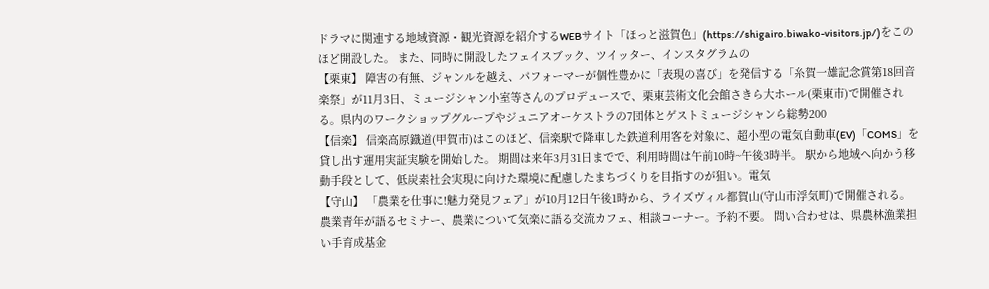ドラマに関連する地域資源・観光資源を紹介するWEBサイト「ほっと滋賀色」(https://shigairo.biwako-visitors.jp/)をこのほど開設した。 また、同時に開設したフェイスブック、ツイッター、インスタグラムの
【栗東】 障害の有無、ジャンルを越え、パフォーマーが個性豊かに「表現の喜び」を発信する「糸賀一雄記念賞第18回音楽祭」が11月3日、ミュージシャン小室等さんのプロデュースで、栗東芸術文化会館さきら大ホール(栗東市)で開催される。県内のワークショップグループやジュニアオーケストラの7団体とゲストミュージシャンら総勢200
【信楽】 信楽高原鐡道(甲賀市)はこのほど、信楽駅で降車した鉄道利用客を対象に、超小型の電気自動車(EV)「COMS」を貸し出す運用実証実験を開始した。 期間は来年3月31日までで、利用時間は午前10時~午後3時半。 駅から地域へ向かう移動手段として、低炭素社会実現に向けた環境に配慮したまちづくりを目指すのが狙い。電気
【守山】 「農業を仕事に!魅力発見フェア」が10月12日午後1時から、ライズヴィル都賀山(守山市浮気町)で開催される。農業青年が語るセミナー、農業について気楽に語る交流カフェ、相談コーナー。予約不要。 問い合わせは、県農林漁業担い手育成基金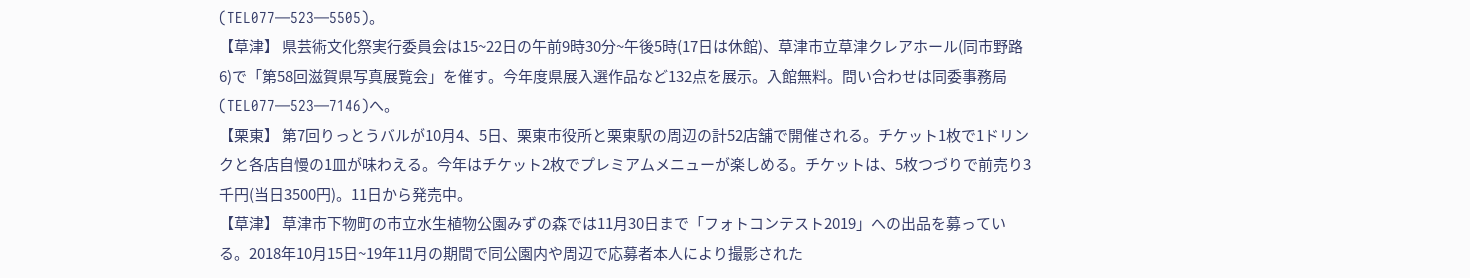(TEL077―523―5505)。
【草津】 県芸術文化祭実行委員会は15~22日の午前9時30分~午後5時(17日は休館)、草津市立草津クレアホール(同市野路6)で「第58回滋賀県写真展覧会」を催す。今年度県展入選作品など132点を展示。入館無料。問い合わせは同委事務局(TEL077―523―7146)へ。
【栗東】 第7回りっとうバルが10月4、5日、栗東市役所と栗東駅の周辺の計52店舗で開催される。チケット1枚で1ドリンクと各店自慢の1皿が味わえる。今年はチケット2枚でプレミアムメニューが楽しめる。チケットは、5枚つづりで前売り3千円(当日3500円)。11日から発売中。
【草津】 草津市下物町の市立水生植物公園みずの森では11月30日まで「フォトコンテスト2019」への出品を募っている。2018年10月15日~19年11月の期間で同公園内や周辺で応募者本人により撮影された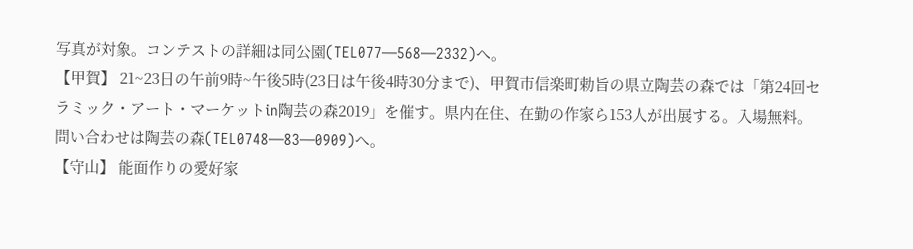写真が対象。コンテストの詳細は同公園(TEL077―568―2332)へ。
【甲賀】 21~23日の午前9時~午後5時(23日は午後4時30分まで)、甲賀市信楽町勅旨の県立陶芸の森では「第24回セラミック・アート・マーケットin陶芸の森2019」を催す。県内在住、在勤の作家ら153人が出展する。入場無料。問い合わせは陶芸の森(TEL0748―83―0909)へ。
【守山】 能面作りの愛好家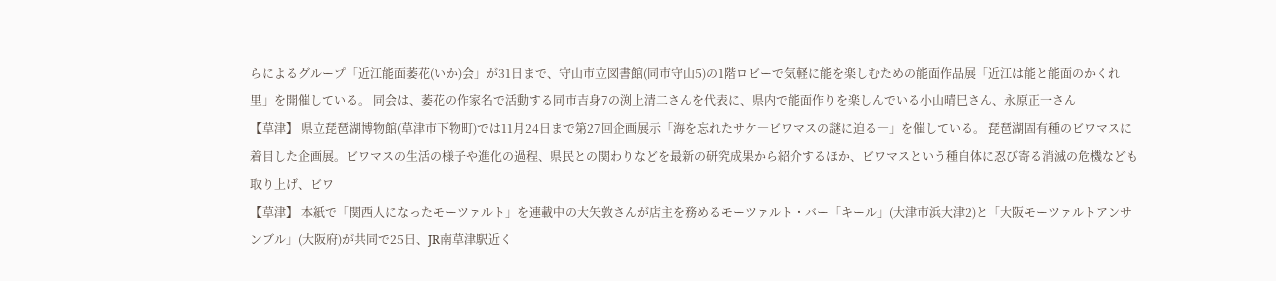らによるグループ「近江能面萎花(いか)会」が31日まで、守山市立図書館(同市守山5)の1階ロビーで気軽に能を楽しむための能面作品展「近江は能と能面のかくれ里」を開催している。 同会は、萎花の作家名で活動する同市吉身7の渕上清二さんを代表に、県内で能面作りを楽しんでいる小山晴巳さん、永原正一さん
【草津】 県立琵琶湖博物館(草津市下物町)では11月24日まで第27回企画展示「海を忘れたサケ―ビワマスの謎に迫る―」を催している。 琵琶湖固有種のビワマスに着目した企画展。ビワマスの生活の様子や進化の過程、県民との関わりなどを最新の研究成果から紹介するほか、ビワマスという種自体に忍び寄る消滅の危機なども取り上げ、ビワ
【草津】 本紙で「関西人になったモーツァルト」を連載中の大矢敦さんが店主を務めるモーツァルト・バー「キール」(大津市浜大津2)と「大阪モーツァルトアンサンブル」(大阪府)が共同で25日、JR南草津駅近く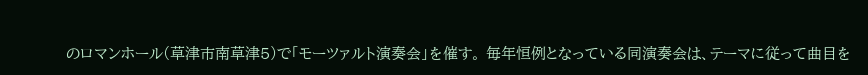のロマンホール(草津市南草津5)で「モーツァルト演奏会」を催す。 毎年恒例となっている同演奏会は、テーマに従って曲目を